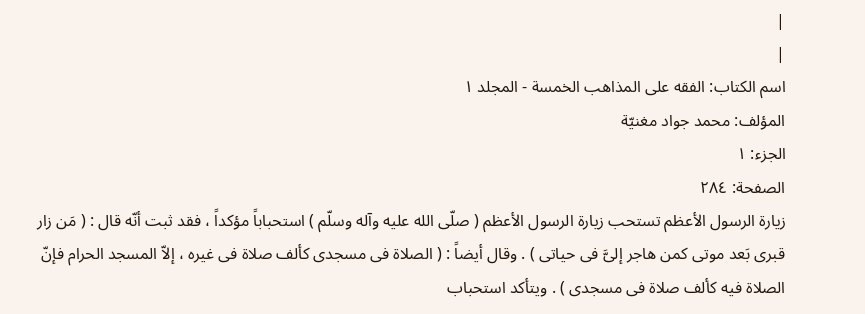|
|
اسم الکتاب: الفقه علی المذاهب الخمسة - المجلد ۱
المؤلف: محمد جواد مغنیّة
الجزء: ۱
الصفحة: ۲۸٤
زیارة الرسول الأعظم تستحب زیارة الرسول الأعظم ( صلّى الله علیه وآله وسلّم ) استحباباً مؤکداً ، فقد ثبت أنّه قال : ( مَن زار قبری بَعد موتی کمن هاجر إلیَّ فی حیاتی ) . وقال أیضاً : ( الصلاة فی مسجدی کألف صلاة فی غیره ، إلاّ المسجد الحرام فإنّ الصلاة فیه کألف صلاة فی مسجدی ) . ویتأکد استحباب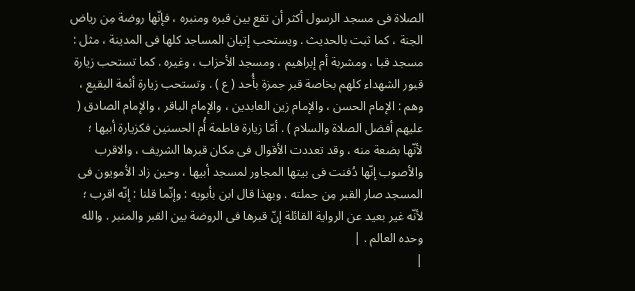الصلاة فی مسجد الرسول أکثر أن تقع بین قبره ومنبره ، فإنّها روضة مِن ریاض الجنة ، کما ثبت بالحدیث . ویستحب إتیان المساجد کلها فی المدینة ، مثل : مسجد قبا ، ومشربة أم إبراهیم ، ومسجد الأحزاب ، وغیره . کما تستحب زیارة قبور الشهداء کلهم بخاصة قبر جمزة بأُحد ( ع ) . وتستحب زیارة أئمة البقیع ، وهم : الإمام الحسن ، والإمام زین العابدین ، والإمام الباقر ، والإمام الصادق ( علیهم أفضل الصلاة والسلام ) . أمّا زیارة فاطمة أُم الحسنین فکزیارة أبیها ؛ لأنّها بضعة منه ، وقد تعددت الأقوال فی مکان قبرها الشریف ، والاقرب والأصوب إنّها دُفنت فی بیتها المجاور لمسجد أبیها ، وحین زاد الأمویون فی المسجد صار القبر مِن جملته . وبهذا قال ابن بأبویه : وإنّما قلنا : إنّه اقرب ؛ لأنّه غیر بعید عن الروایة القائلة إنّ قبرها فی الروضة بین القبر والمنبر . والله وحده العالم . |
|